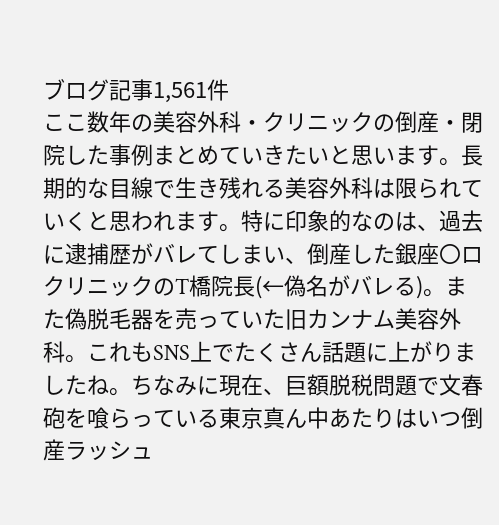ブログ記事1,561件
ここ数年の美容外科・クリニックの倒産・閉院した事例まとめていきたいと思います。長期的な目線で生き残れる美容外科は限られていくと思われます。特に印象的なのは、過去に逮捕歴がバレてしまい、倒産した銀座〇ロクリニックのT橋院長(←偽名がバレる)。また偽脱毛器を売っていた旧カンナム美容外科。これもSNS上でたくさん話題に上がりましたね。ちなみに現在、巨額脱税問題で文春砲を喰らっている東京真ん中あたりはいつ倒産ラッシュ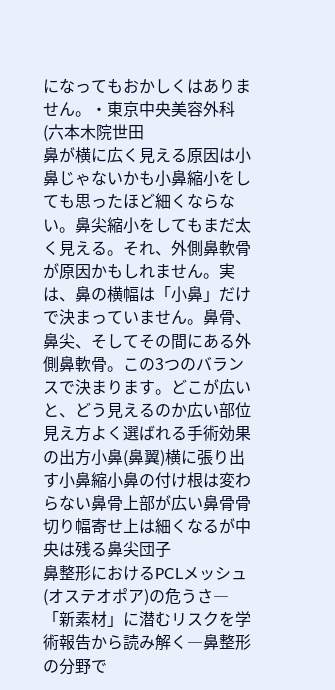になってもおかしくはありません。・東京中央美容外科(六本木院世田
鼻が横に広く見える原因は小鼻じゃないかも小鼻縮小をしても思ったほど細くならない。鼻尖縮小をしてもまだ太く見える。それ、外側鼻軟骨が原因かもしれません。実は、鼻の横幅は「小鼻」だけで決まっていません。鼻骨、鼻尖、そしてその間にある外側鼻軟骨。この3つのバランスで決まります。どこが広いと、どう見えるのか広い部位見え方よく選ばれる手術効果の出方小鼻(鼻翼)横に張り出す小鼻縮小鼻の付け根は変わらない鼻骨上部が広い鼻骨骨切り幅寄せ上は細くなるが中央は残る鼻尖団子
鼻整形におけるPCLメッシュ(オステオポア)の危うさ―「新素材」に潜むリスクを学術報告から読み解く―鼻整形の分野で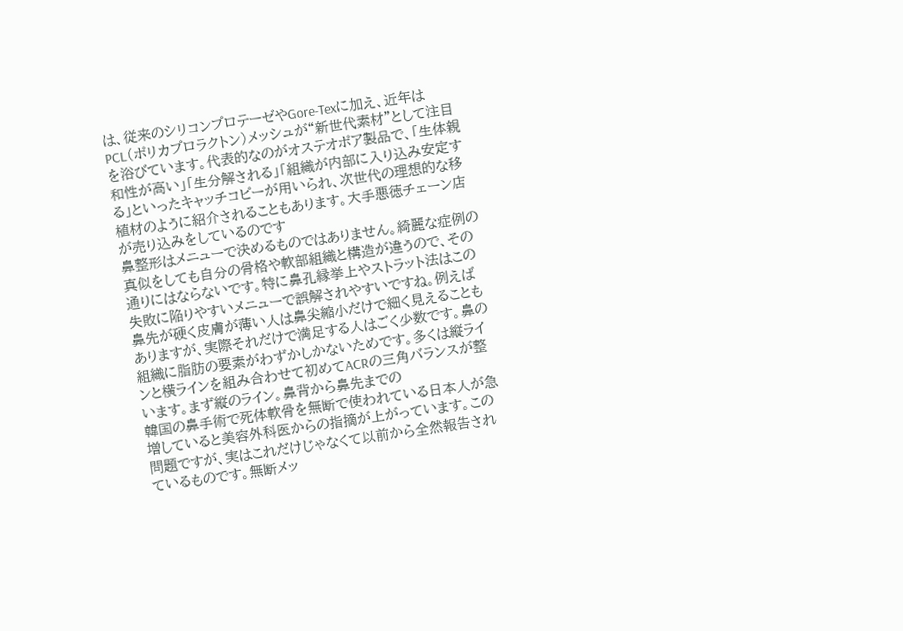は、従来のシリコンプロテーゼやGore-Texに加え、近年はPCL(ポリカプロラクトン)メッシュが“新世代素材”として注目を浴びています。代表的なのがオステオポア製品で、「生体親和性が高い」「生分解される」「組織が内部に入り込み安定する」といったキャッチコピーが用いられ、次世代の理想的な移植材のように紹介されることもあります。大手悪徳チェーン店が売り込みをしているのです
鼻整形はメニューで決めるものではありません。綺麗な症例の真似をしても自分の骨格や軟部組織と構造が違うので、その通りにはならないです。特に鼻孔縁挙上やストラット法はこの失敗に陥りやすいメニューで誤解されやすいですね。例えば鼻先が硬く皮膚が薄い人は鼻尖縮小だけで細く見えることもありますが、実際それだけで満足する人はごく少数です。鼻の組織に脂肪の要素がわずかしかないためです。多くは縦ラインと横ラインを組み合わせて初めてACRの三角バランスが整います。まず縦のライン。鼻背から鼻先までの
韓国の鼻手術で死体軟骨を無断で使われている日本人が急増していると美容外科医からの指摘が上がっています。この問題ですが、実はこれだけじゃなくて以前から全然報告されているものです。無断メッ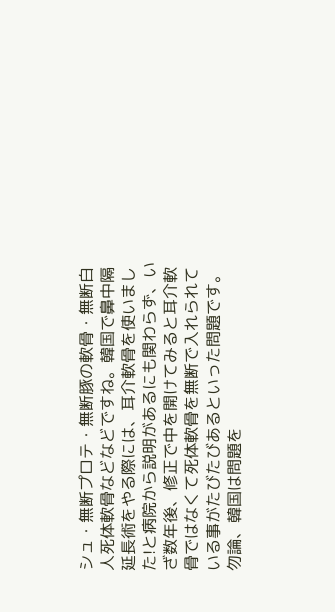シュ・無断プロテ・無断豚の軟骨・無断白人死体軟骨などなどですね。韓国で鼻中隔延長術をやる際には、耳介軟骨を使いました!と病院から説明があるにも関わらず、いざ数年後、修正で中を開けてみると耳介軟骨ではなくて死体軟骨を無断で入れられている事がたびたびあるといった問題です。勿論、韓国は問題を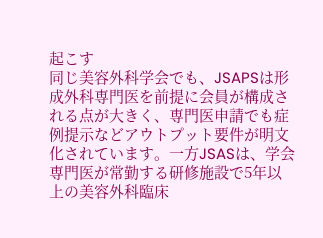起こす
同じ美容外科学会でも、JSAPSは形成外科専門医を前提に会員が構成される点が大きく、専門医申請でも症例提示などアウトプット要件が明文化されています。一方JSASは、学会専門医が常勤する研修施設で5年以上の美容外科臨床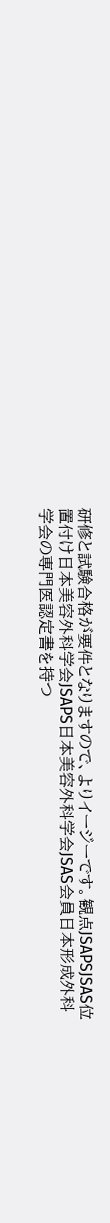研修と試験合格が要件となりますので、よりイージーです。観点JSAPSJSAS位置付け日本美容外科学会JSAPS日本美容外科学会JSAS会員日本形成外科学会の専門医認定書を持つ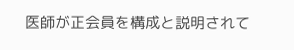医師が正会員を構成と説明されて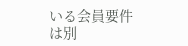いる会員要件は別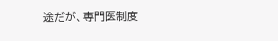途だが、専門医制度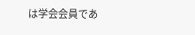は学会会員であ